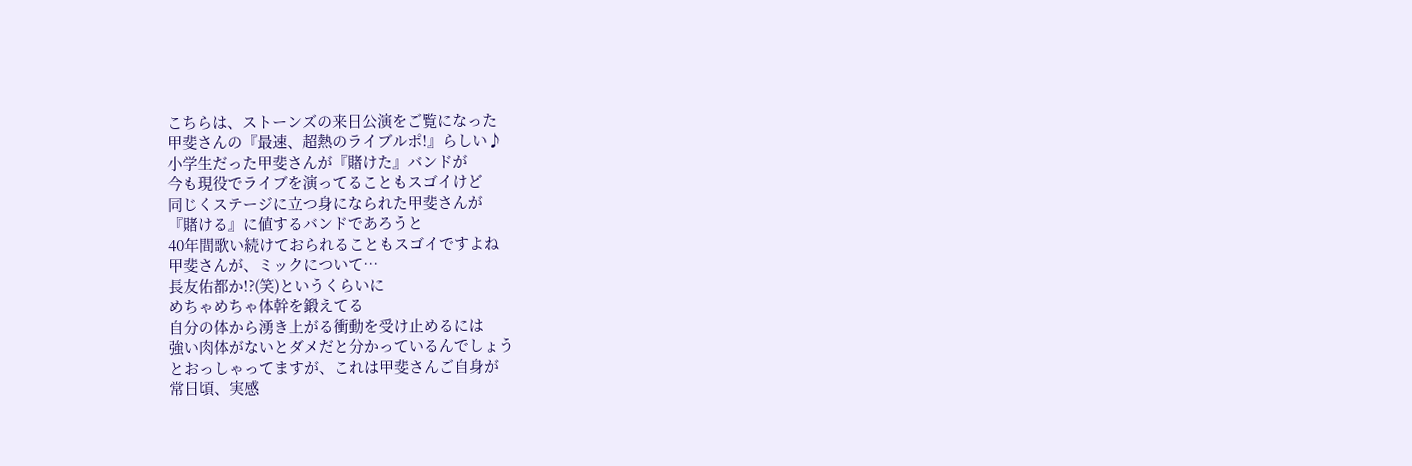こちらは、ストーンズの来日公演をご覧になった
甲斐さんの『最速、超熱のライブルポ!』らしい♪
小学生だった甲斐さんが『賭けた』バンドが
今も現役でライブを演ってることもスゴイけど
同じくステージに立つ身になられた甲斐さんが
『賭ける』に値するバンドであろうと
40年間歌い続けておられることもスゴイですよね
甲斐さんが、ミックについて…
長友佑都か!?(笑)というくらいに
めちゃめちゃ体幹を鍛えてる
自分の体から湧き上がる衝動を受け止めるには
強い肉体がないとダメだと分かっているんでしょう
とおっしゃってますが、これは甲斐さんご自身が
常日頃、実感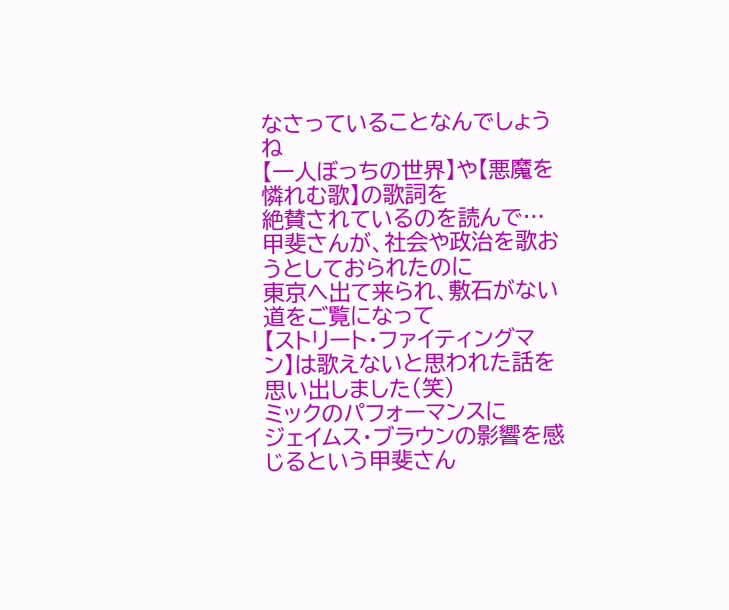なさっていることなんでしょうね
【一人ぼっちの世界】や【悪魔を憐れむ歌】の歌詞を
絶賛されているのを読んで…
甲斐さんが、社会や政治を歌おうとしておられたのに
東京へ出て来られ、敷石がない道をご覧になって
【ストリート・ファイティングマン】は歌えないと思われた話を思い出しました(笑)
ミックのパフォーマンスに
ジェイムス・ブラウンの影響を感じるという甲斐さん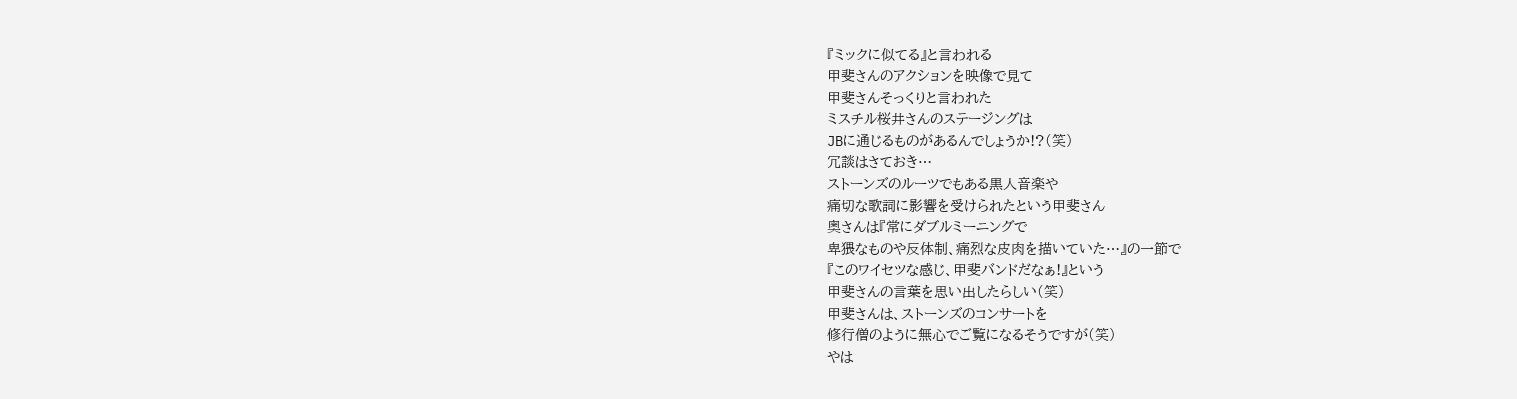『ミックに似てる』と言われる
甲斐さんのアクションを映像で見て
甲斐さんそっくりと言われた
ミスチル桜井さんのステージングは
JBに通じるものがあるんでしょうか!?(笑)
冗談はさておき…
ストーンズのルーツでもある黒人音楽や
痛切な歌詞に影響を受けられたという甲斐さん
奥さんは『常にダブルミーニングで
卑猥なものや反体制、痛烈な皮肉を描いていた…』の一節で
『このワイセツな感じ、甲斐バンドだなぁ!』という
甲斐さんの言葉を思い出したらしい(笑)
甲斐さんは、ストーンズのコンサートを
修行僧のように無心でご覧になるそうですが(笑)
やは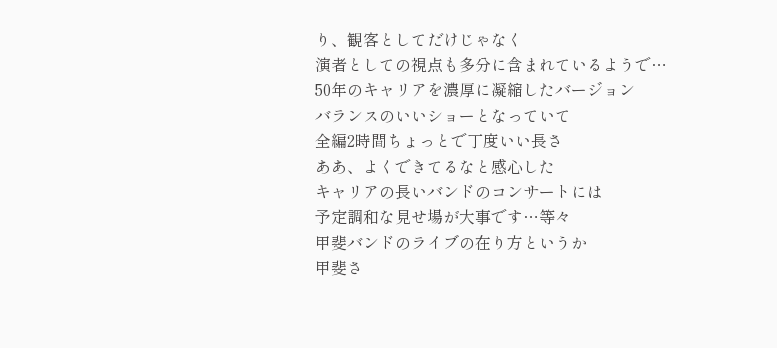り、観客としてだけじゃなく
演者としての視点も多分に含まれているようで…
50年のキャリアを濃厚に凝縮したバージョン
バランスのいいショーとなっていて
全編2時間ちょっとで丁度いい長さ
ああ、よくできてるなと感心した
キャリアの長いバンドのコンサートには
予定調和な見せ場が大事です…等々
甲斐バンドのライブの在り方というか
甲斐さ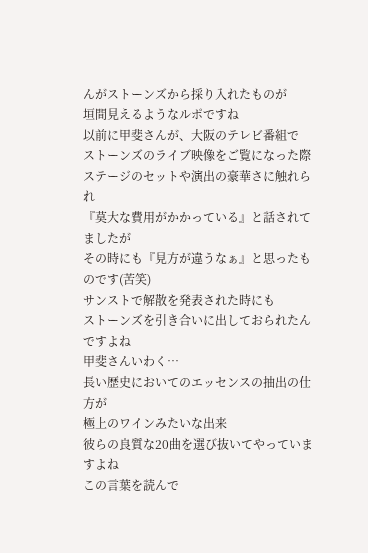んがストーンズから採り入れたものが
垣間見えるようなルポですね
以前に甲斐さんが、大阪のテレビ番組で
ストーンズのライブ映像をご覧になった際
ステージのセットや演出の豪華さに触れられ
『莫大な費用がかかっている』と話されてましたが
その時にも『見方が違うなぁ』と思ったものです(苦笑)
サンストで解散を発表された時にも
ストーンズを引き合いに出しておられたんですよね
甲斐さんいわく…
長い歴史においてのエッセンスの抽出の仕方が
極上のワインみたいな出来
彼らの良質な20曲を選び抜いてやっていますよね
この言葉を読んで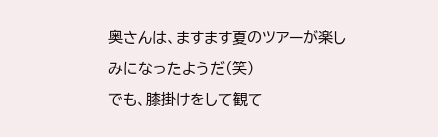奥さんは、ますます夏のツアーが楽しみになったようだ(笑)
でも、膝掛けをして観て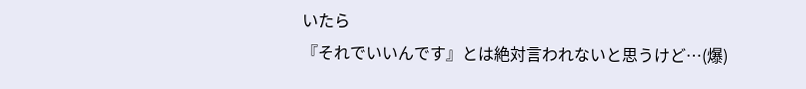いたら
『それでいいんです』とは絶対言われないと思うけど…(爆)